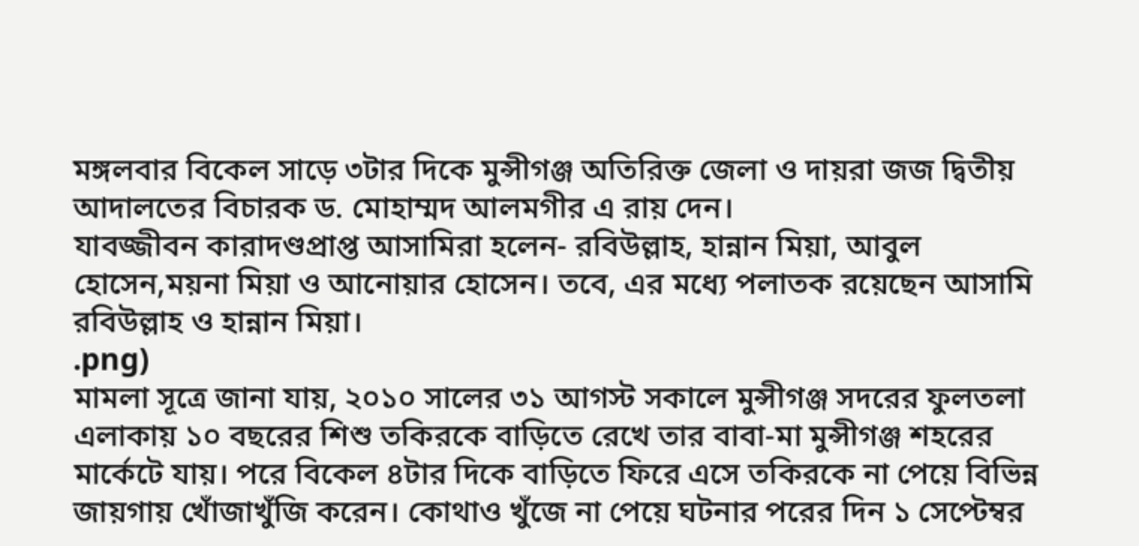মঙ্গলবার বিকেল সাড়ে ৩টার দিকে মুন্সীগঞ্জ অতিরিক্ত জেলা ও দায়রা জজ দ্বিতীয় আদালতের বিচারক ড. মোহাম্মদ আলমগীর এ রায় দেন।
যাবজ্জীবন কারাদণ্ডপ্রাপ্ত আসামিরা হলেন- রবিউল্লাহ, হান্নান মিয়া, আবুল হোসেন,ময়না মিয়া ও আনোয়ার হোসেন। তবে, এর মধ্যে পলাতক রয়েছেন আসামি রবিউল্লাহ ও হান্নান মিয়া।
.png)
মামলা সূত্রে জানা যায়, ২০১০ সালের ৩১ আগস্ট সকালে মুন্সীগঞ্জ সদরের ফুলতলা এলাকায় ১০ বছরের শিশু তকিরকে বাড়িতে রেখে তার বাবা-মা মুন্সীগঞ্জ শহরের মার্কেটে যায়। পরে বিকেল ৪টার দিকে বাড়িতে ফিরে এসে তকিরকে না পেয়ে বিভিন্ন জায়গায় খোঁজাখুঁজি করেন। কোথাও খুঁজে না পেয়ে ঘটনার পরের দিন ১ সেপ্টেম্বর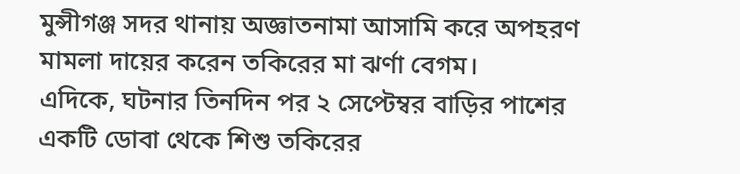মুন্সীগঞ্জ সদর থানায় অজ্ঞাতনামা আসামি করে অপহরণ মামলা দায়ের করেন তকিরের মা ঝর্ণা বেগম।
এদিকে, ঘটনার তিনদিন পর ২ সেপ্টেম্বর বাড়ির পাশের একটি ডোবা থেকে শিশু তকিরের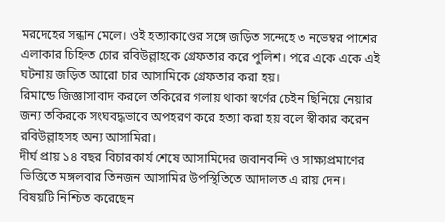মরদেহের সন্ধান মেলে। ওই হত্যাকাণ্ডের সঙ্গে জড়িত সন্দেহে ৩ নভেম্বর পাশের এলাকার চিহ্নিত চোর রবিউল্লাহকে গ্রেফতার করে পুলিশ। পরে একে একে এই ঘটনায় জড়িত আরো চার আসামিকে গ্রেফতার করা হয়।
রিমান্ডে জিজ্ঞাসাবাদ করলে তকিরের গলায় থাকা স্বর্ণের চেইন ছিনিয়ে নেয়ার জন্য তকিরকে সংঘবদ্ধভাবে অপহরণ করে হত্যা করা হয় বলে স্বীকার করেন রবিউল্লাহসহ অন্য আসামিরা।
দীর্ঘ প্রায় ১৪ বছর বিচারকার্য শেষে আসামিদের জবানবন্দি ও সাক্ষ্যপ্রমাণের ভিত্তিতে মঙ্গলবার তিনজন আসামির উপস্থিতিতে আদালত এ রায় দেন।
বিষয়টি নিশ্চিত করেছেন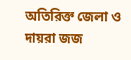অতিরিক্ত জেলা ও দায়রা জজ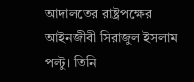আদালতের রাষ্ট্রপক্ষের আইনজীবী সিরাজুল ইসলাম পল্টু। তিনি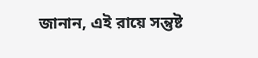জানান, এই রায়ে সন্তুষ্ট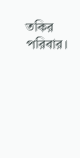তকির পরিবার।